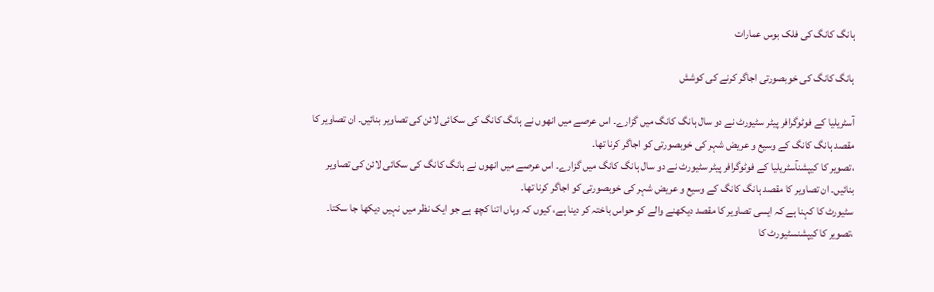ہانگ کانگ کی فلک بوس عمارات

ہانگ کانگ کی خوبصورتی اجاگر کرنے کی کوشش

آسٹریلیا کے فوٹوگرافر پیٹر سٹیورٹ نے دو سال ہانگ کانگ میں گزارے۔ اس عرصے میں انھوں نے ہانگ کانگ کی سکائی لائن کی تصاویر بنائیں۔ ان تصاویر کا مقصد ہانگ کانگ کے وسیع و عریض شہر کی خوبصورتی کو اجاگر کرنا تھا۔
،تصویر کا کیپشنآسٹریلیا کے فوٹوگرافر پیٹر سٹیورٹ نے دو سال ہانگ کانگ میں گزارے۔ اس عرصے میں انھوں نے ہانگ کانگ کی سکائی لائن کی تصاویر بنائیں۔ ان تصاویر کا مقصد ہانگ کانگ کے وسیع و عریض شہر کی خوبصورتی کو اجاگر کرنا تھا۔
سٹیورٹ کا کہنا ہے کہ ایسی تصاویر کا مقصد دیکھنے والے کو حواس باختہ کر دینا ہے، کیوں کہ وہاں اتنا کچھ ہے جو ایک نظر میں نہیں دیکھا جا سکتا۔
،تصویر کا کیپشنسٹیورٹ کا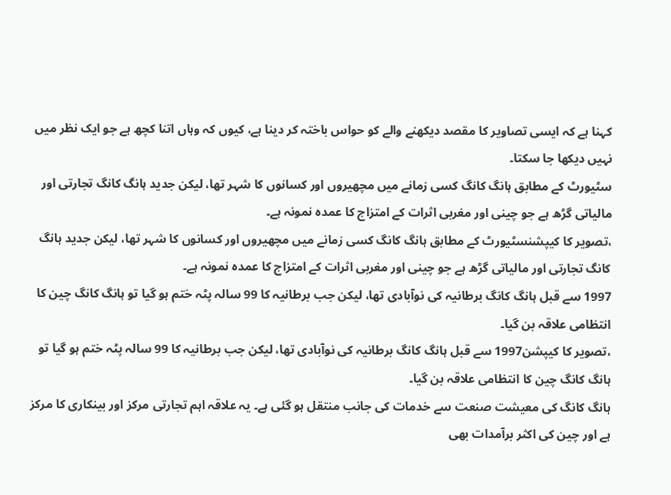کہنا ہے کہ ایسی تصاویر کا مقصد دیکھنے والے کو حواس باختہ کر دینا ہے، کیوں کہ وہاں اتنا کچھ ہے جو ایک نظر میں نہیں دیکھا جا سکتا۔
سٹیورٹ کے مطابق ہانگ کانگ کسی زمانے میں مچھیروں اور کسانوں کا شہر تھا، لیکن جدید ہانگ کانگ تجارتی اور مالیاتی گڑھ ہے جو چینی اور مغربی اثرات کے امتزاج کا عمدہ نمونہ ہے۔
،تصویر کا کیپشنسٹیورٹ کے مطابق ہانگ کانگ کسی زمانے میں مچھیروں اور کسانوں کا شہر تھا، لیکن جدید ہانگ کانگ تجارتی اور مالیاتی گڑھ ہے جو چینی اور مغربی اثرات کے امتزاج کا عمدہ نمونہ ہے۔
1997 سے قبل ہانگ کانگ برطانیہ کی نوآبادی تھا، لیکن جب برطانیہ کا 99 سالہ پٹہ ختم ہو گیا تو ہانگ کانگ چین کا انتظامی علاقہ بن گیا۔
،تصویر کا کیپشن1997 سے قبل ہانگ کانگ برطانیہ کی نوآبادی تھا، لیکن جب برطانیہ کا 99 سالہ پٹہ ختم ہو گیا تو ہانگ کانگ چین کا انتظامی علاقہ بن گیا۔
ہانگ کانگ کی معیشت صنعت سے خدمات کی جانب منتقل ہو گئی ہے۔ یہ علاقہ اہم تجارتی مرکز اور بینکاری کا مرکز ہے اور چین کی اکثر برآمدات بھی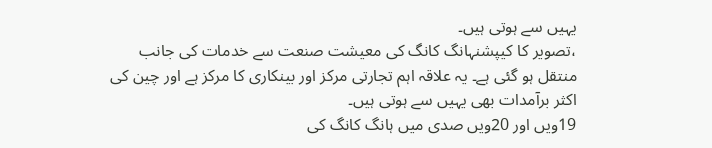یہیں سے ہوتی ہیں۔
،تصویر کا کیپشنہانگ کانگ کی معیشت صنعت سے خدمات کی جانب منتقل ہو گئی ہے۔ یہ علاقہ اہم تجارتی مرکز اور بینکاری کا مرکز ہے اور چین کی اکثر برآمدات بھی یہیں سے ہوتی ہیں۔
19ویں اور 20ویں صدی میں ہانگ کانگ کی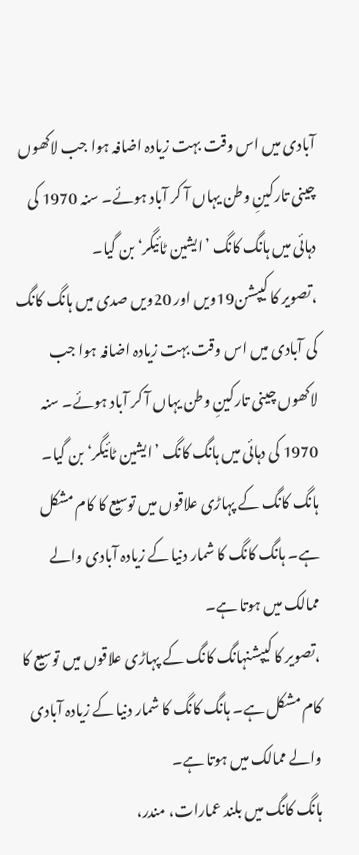آبادی میں اس وقت بہت زیادہ اضافہ ہوا جب لاکھوں چینی تارکینِ وطن یہاں آ کر آباد ہوئے۔ سنہ 1970 کی دہائی میں ہانگ کانگ ’ایشین ٹائیگر‘ بن گیا۔
،تصویر کا کیپشن19ویں اور 20ویں صدی میں ہانگ کانگ کی آبادی میں اس وقت بہت زیادہ اضافہ ہوا جب لاکھوں چینی تارکینِ وطن یہاں آ کر آباد ہوئے۔ سنہ 1970 کی دہائی میں ہانگ کانگ ’ایشین ٹائیگر‘ بن گیا۔
ہانگ کانگ کے پہاڑی علاقوں میں توسیع کا کام مشکل ہے۔ ہانگ کانگ کا شمار دنیا کے زیادہ آبادی والے ممالک میں ہوتا ہے۔
،تصویر کا کیپشنہانگ کانگ کے پہاڑی علاقوں میں توسیع کا کام مشکل ہے۔ ہانگ کانگ کا شمار دنیا کے زیادہ آبادی والے ممالک میں ہوتا ہے۔
ہانگ کانگ میں بلند عمارات، مندر،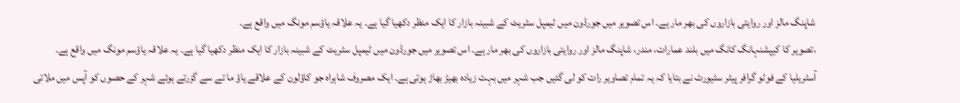شاپنگ مالز اور روایتی بازاروں کی بھر مار ہے۔ اس تصویر میں جورڈون میں ٹیمپل سٹریٹ کے شبینہ بازار کا ایک منظر دکھیا گیا ہے۔ یہ علاقہ یاؤسم مونگ میں واقع ہے۔
،تصویر کا کیپشنہانگ کانگ میں بلند عمارات، مندر، شاپنگ مالز اور روایتی بازاروں کی بھر مار ہے۔ اس تصویر میں جورڈون میں ٹیمپل سٹریٹ کے شبینہ بازار کا ایک منظر دکھیا گیا ہے۔ یہ علاقہ یاؤسم مونگ میں واقع ہے۔
آسٹریلیا کے فوٹو گرافر پیٹر سٹیورٹ نے بتایا کہ یہ تمام تصاویر رات کو لی گئیں جب شہر میں بہت زیادہ بھیڑ بھاڑ ہوتی ہے۔ ایک مصروف شاہراہ جو کاؤلون کے علاقے یاؤ ما تے سے گزرتے ہوئے شہر کے حصوں کو آپس میں ملاتی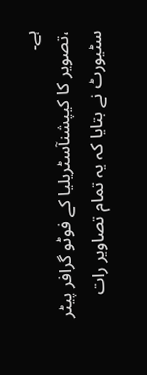ہے۔
،تصویر کا کیپشنآسٹریلیا کے فوٹو گرافر پیٹر سٹیورٹ نے بتایا کہ یہ تمام تصاویر رات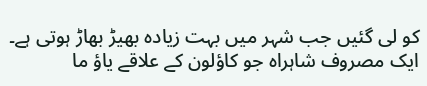کو لی گئیں جب شہر میں بہت زیادہ بھیڑ بھاڑ ہوتی ہے۔ ایک مصروف شاہراہ جو کاؤلون کے علاقے یاؤ ما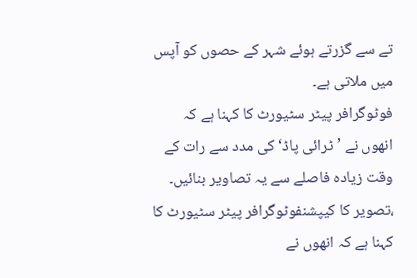تے سے گزرتے ہوئے شہر کے حصوں کو آپس میں ملاتی ہے۔
فوٹوگرافر پیٹر سٹیورٹ کا کہنا ہے کہ انھوں نے ’ٹرائی پاڈ‘ کی مدد سے رات کے وقت زیادہ فاصلے سے یہ تصاویر بنائیں۔
،تصویر کا کیپشنفوٹوگرافر پیٹر سٹیورٹ کا کہنا ہے کہ انھوں نے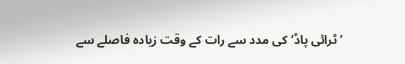’ٹرائی پاڈ‘ کی مدد سے رات کے وقت زیادہ فاصلے سے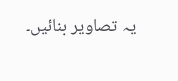یہ تصاویر بنائیں۔